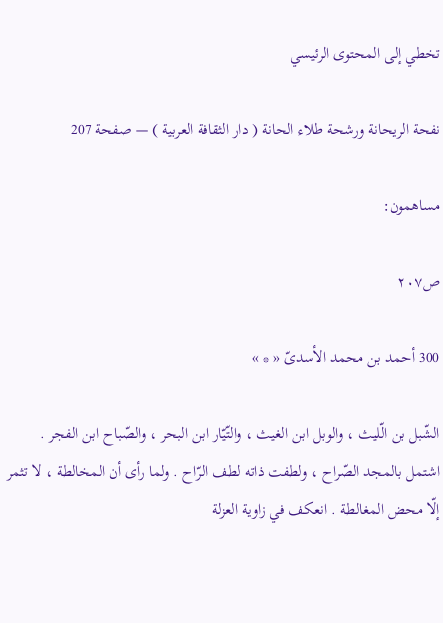تخطي إلى المحتوى الرئيسي

نفحة الريحانة ورشحة طلاء الحانة ( دار الثقافة العربية ) — صفحة 207

مساهمون:

ص٢٠٧

300 أحمد بن محمد الأسدىّ « * »

الشّبل بن الّليث ، والوبل ابن الغيث ، والتّيّار ابن البحر ، والصّباح ابن الفجر . اشتمل بالمجد الصّراح ، ولطفت ذاته لطف الرّاح . ولما رأى أن المخالطة ، لا تثمر إلّا محض المغالطة . انعكف في زاوية العزلة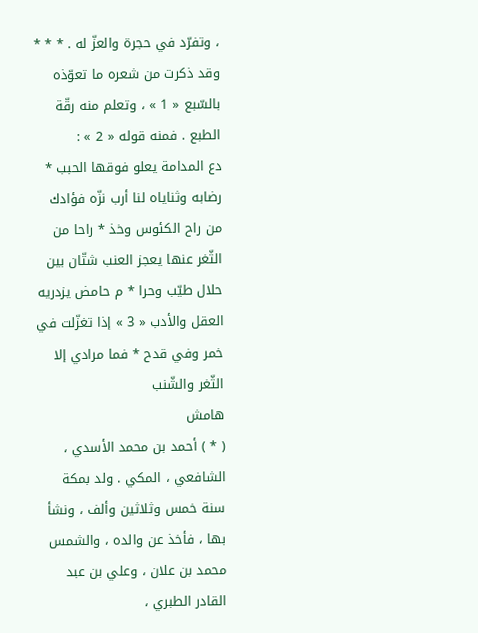، وتفرّد في حجرة والعزّ له . * * * وقد ذكرت من شعره ما تعوّذه بالسّبع « 1 » ، وتعلم منه رقّة الطبع . فمنه قوله « 2 » :
دع المدامة يعلو فوقها الحبب * رضابه وثناياه لنا أرب نزّه فؤادك من راح الكئوس وخذ * راحا من الثّغر عنها يعجز العنب شتّان بين حلال طيّب وحرا * م حامض يزدريه العقل والأدب « 3 » إذا تغزّلت في خمر وفي قدح * فما مرادي إلا الثّغر والشّنب
هامش
( * ) أحمد بن محمد الأسدي ، الشافعي ، المكي . ولد بمكة سنة خمس وثلاثين وألف ، ونشأ بها ، فأخذ عن والده ، والشمس محمد بن علان ، وعلي بن عبد القادر الطبري ،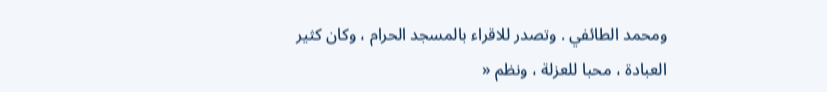ومحمد الطائفي . وتصدر للاقراء بالمسجد الحرام ، وكان كثير العبادة ، محبا للعزلة ، ونظم «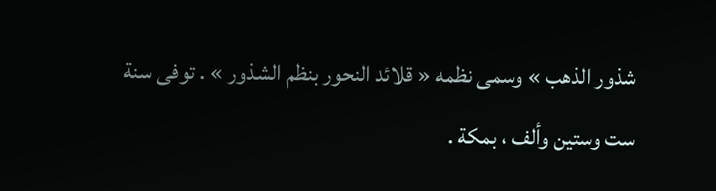شذور الذهب » وسمى نظمه « قلائد النحور بنظم الشذور » . توفى سنة ست وستين وألف ، بمكة .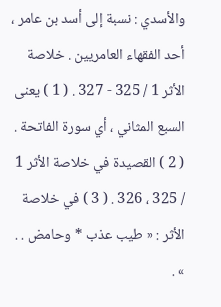والأسدي : نسبة إلى أسد بن عامر ، أحد الفقهاء العامريين . خلاصة الأثر 1 / 325 - 327 . ( 1 ) يعنى السبع المثاني ، أي سورة الفاتحة . ( 2 ) القصيدة في خلاصة الأثر 1 / 325 ، 326 . ( 3 ) في خلاصة الأثر : « طيب عذب * وحامض . . » .